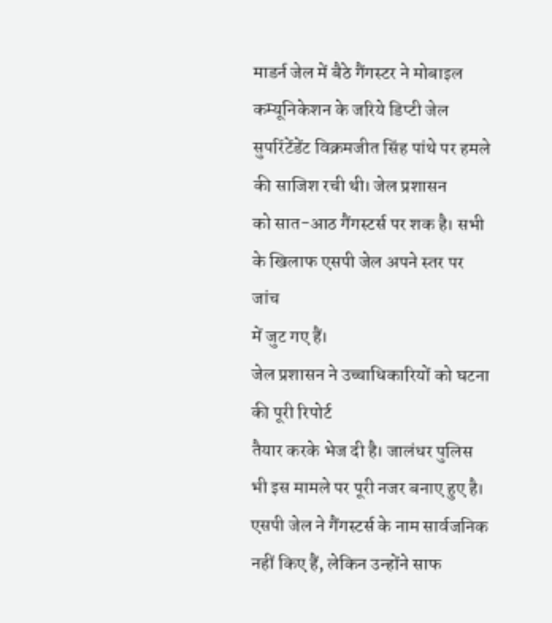माडर्न जेल में बैठे गैंगस्टर ने मोबाइल कम्यूनिकेशन के जरिये डिप्टी जेल
सुपरिंटेंडेंट विक्रमजीत सिंह पांथे पर हमले की साजिश रची थी। जेल प्रशासन
को सात-आठ गैंगस्टर्स पर शक है। सभी के खिलाफ एसपी जेल अपने स्तर पर जांच
में जुट गए हैं।
जेल प्रशासन ने उच्चाधिकारियों को घटना की पूरी रिपोर्ट
तैयार करके भेज दी है। जालंधर पुलिस भी इस मामले पर पूरी नजर बनाए हुए है।
एसपी जेल ने गैंगस्टर्स के नाम सार्वजनिक नहीं किए हैं, लेकिन उन्होंने साफ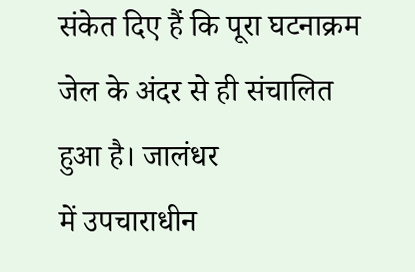संकेत दिए हैं कि पूरा घटनाक्रम जेल के अंदर से ही संचालित हुआ है। जालंधर
में उपचाराधीन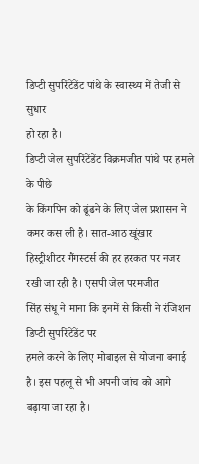डिप्टी सुपरिंटेंडेंट पांथे के स्वास्थ्य में तेजी से सुधार
हो रहा है।
डिप्टी जेल सुपरिंटेंडेंट विक्रमजीत पांथे पर हमले के पीछे
के किंगपिन को ढूंढने के लिए जेल प्रशासन ने कमर कस ली है। सात-आठ खूंखार
हिस्ट्रीशीटर गैंगस्टर्स की हर हरकत पर नजर रखी जा रही है। एसपी जेल परमजीत
सिंह संधू ने माना कि इनमें से किसी ने रंजिशन डिप्टी सुपरिंटेंडेंट पर
हमले करने के लिए मोबाइल से योजना बनाई है। इस पहलू से भी अपनी जांच को आगे
बढ़ाया जा रहा है।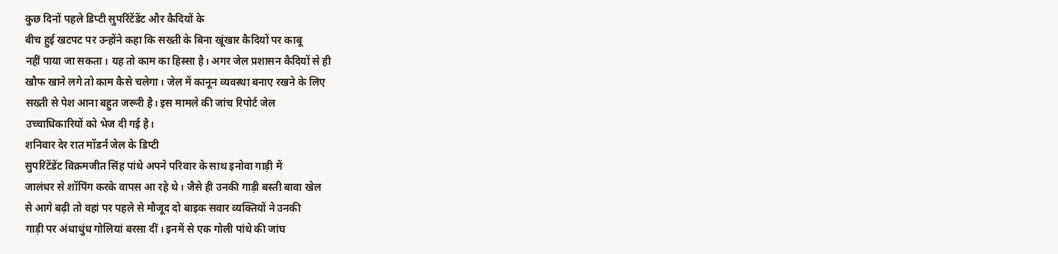कुछ दिनों पहले डिप्टी सुपरिंटेंडेंट और कैदियों के
बीच हुई खटपट पर उन्होंने कहा कि सख्ती के बिना खूंखार कैदियों पर काबू
नहीं पाया जा सकता। यह तो काम का हिस्सा है। अगर जेल प्रशासन कैदियों से ही
खौफ खाने लगे तो काम कैसे चलेगा। जेल में कानून व्यवस्था बनाए रखने के लिए
सख्ती से पेश आना बहुत जरूरी है। इस मामले की जांच रिपोर्ट जेल
उच्चाधिकारियों को भेज दी गई है।
शनिवार देर रात मॉडर्न जेल के डिप्टी
सुपरिंटेंडेंट विक्रमजीत सिंह पांथे अपने परिवार के साथ इनोवा गाड़ी में
जालंधर से शॉपिंग करके वापस आ रहे थे। जैसे ही उनकी गाड़ी बस्ती बावा खेल
से आगे बढ़ी तो वहां पर पहले से मौजूद दो बाइक सवार व्यक्तियों ने उनकी
गाड़ी पर अंधाधुंध गोलियां बरसा दीं। इनमें से एक गोली पांथे की जांघ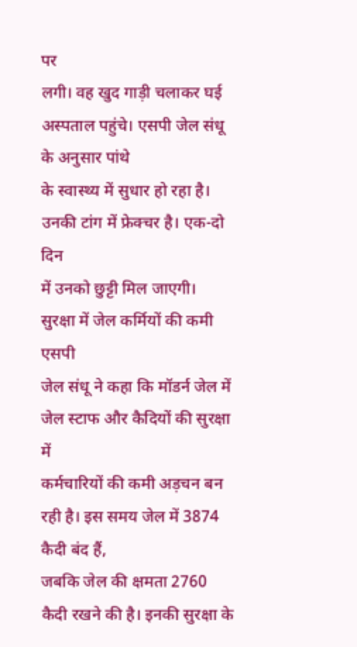पर
लगी। वह खुद गाड़ी चलाकर घई अस्पताल पहुंचे। एसपी जेल संधू के अनुसार पांथे
के स्वास्थ्य में सुधार हो रहा है। उनकी टांग में फ्रेक्चर है। एक-दो दिन
में उनको छुट्टी मिल जाएगी।
सुरक्षा में जेल कर्मियों की कमी
एसपी
जेल संधू ने कहा कि मॉडर्न जेल में जेल स्टाफ और कैदियों की सुरक्षा में
कर्मचारियों की कमी अड़चन बन रही है। इस समय जेल में 3874 कैदी बंद हैं,
जबकि जेल की क्षमता 2760 कैदी रखने की है। इनकी सुरक्षा के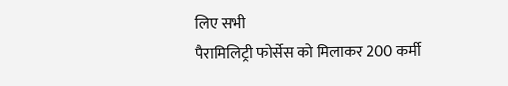लिए सभी
पैरामिलिट्री फोर्सेस को मिलाकर 200 कर्मी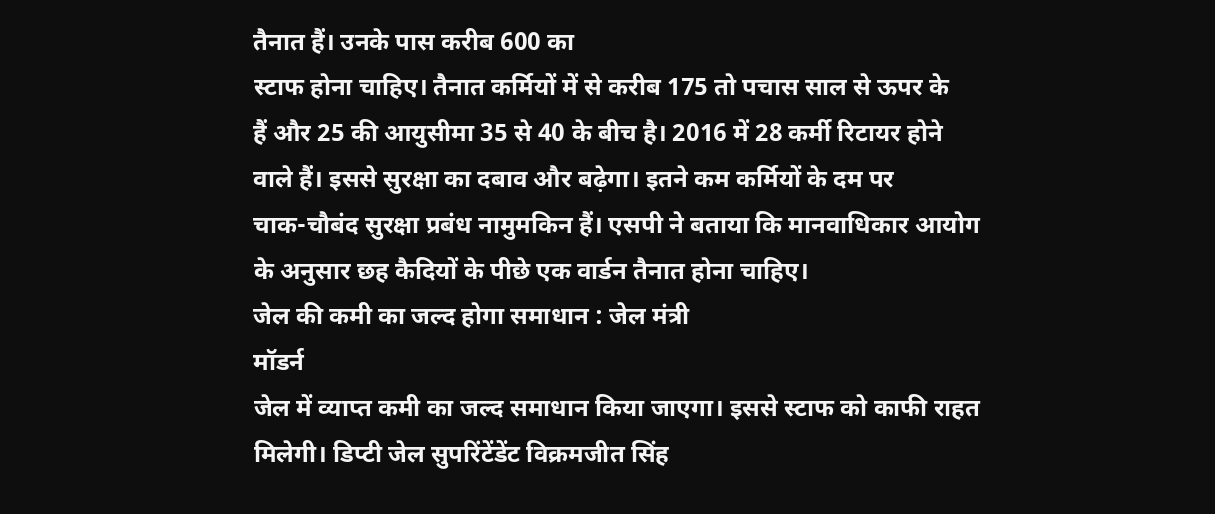तैनात हैं। उनके पास करीब 600 का
स्टाफ होना चाहिए। तैनात कर्मियों में से करीब 175 तो पचास साल से ऊपर के
हैं और 25 की आयुसीमा 35 से 40 के बीच है। 2016 में 28 कर्मी रिटायर होने
वाले हैं। इससे सुरक्षा का दबाव और बढ़ेगा। इतने कम कर्मियों के दम पर
चाक-चौबंद सुरक्षा प्रबंध नामुमकिन हैं। एसपी ने बताया कि मानवाधिकार आयोग
के अनुसार छह कैदियों के पीछे एक वार्डन तैनात होना चाहिए।
जेल की कमी का जल्द होगा समाधान : जेल मंत्री
मॉडर्न
जेल में व्याप्त कमी का जल्द समाधान किया जाएगा। इससे स्टाफ को काफी राहत
मिलेगी। डिप्टी जेल सुपरिंटेंडेंट विक्रमजीत सिंह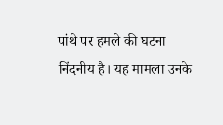पांथे पर हमले की घटना
निंदनीय है। यह मामला उनके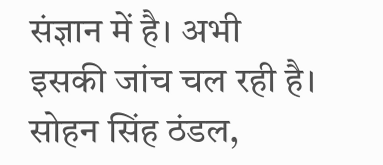संज्ञान में है। अभी इसकी जांच चल रही है।
सोहन सिंह ठंडल,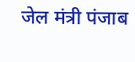जेल मंत्री पंजाब